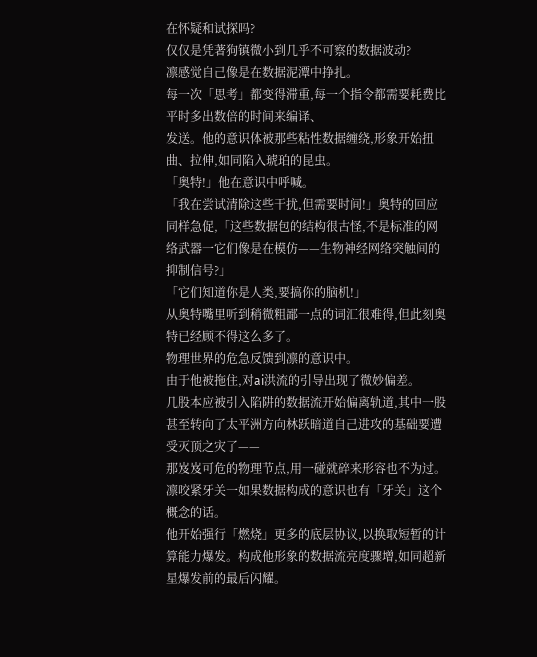在怀疑和试探吗?
仅仅是凭著狗镇微小到几乎不可察的数据波动?
凛感觉自己像是在数据泥潭中挣扎。
每一次「思考」都变得滞重,每一个指令都需要耗费比平时多出数倍的时间来编译、
发送。他的意识体被那些粘性数据缠绕,形象开始扭曲、拉伸,如同陷入琥珀的昆虫。
「奥特!」他在意识中呼喊。
「我在尝试清除这些干扰,但需要时间!」奥特的回应同样急促,「这些数据包的结构很古怪,不是标准的网络武器一它们像是在模仿——生物神经网络突触间的抑制信号?」
「它们知道你是人类,要搞你的脑机!」
从奥特嘴里听到稍微粗鄙一点的词汇很难得,但此刻奥特已经顾不得这么多了。
物理世界的危急反馈到凛的意识中。
由于他被拖住,对ai洪流的引导出现了微妙偏差。
几股本应被引入陷阱的数据流开始偏离轨道,其中一股甚至转向了太平洲方向林跃暗道自己进攻的基础要遭受灭顶之灾了——
那岌岌可危的物理节点,用一碰就碎来形容也不为过。
凛咬紧牙关一如果数据构成的意识也有「牙关」这个概念的话。
他开始强行「燃烧」更多的底层协议,以换取短暂的计算能力爆发。构成他形象的数据流亮度骤增,如同超新星爆发前的最后闪耀。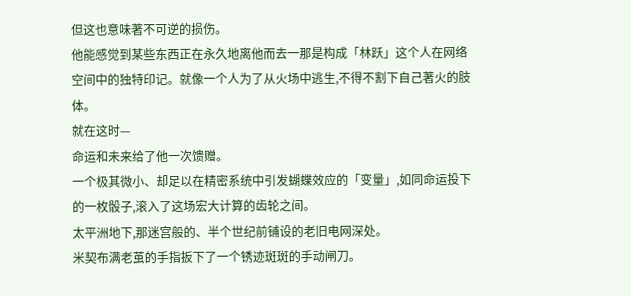但这也意味著不可逆的损伤。
他能感觉到某些东西正在永久地离他而去一那是构成「林跃」这个人在网络空间中的独特印记。就像一个人为了从火场中逃生,不得不割下自己著火的肢体。
就在这时—
命运和未来给了他一次馈赠。
一个极其微小、却足以在精密系统中引发蝴蝶效应的「变量」,如同命运投下的一枚骰子,滚入了这场宏大计算的齿轮之间。
太平洲地下,那迷宫般的、半个世纪前铺设的老旧电网深处。
米契布满老茧的手指扳下了一个锈迹斑斑的手动闸刀。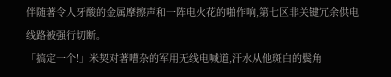伴随著令人牙酸的金属摩擦声和一阵电火花的啪作响,第七区非关键冗余供电线路被强行切断。
「搞定一个!」米契对著嘈杂的军用无线电喊道,汗水从他斑白的鬓角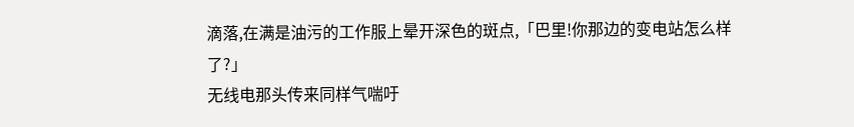滴落,在满是油污的工作服上晕开深色的斑点,「巴里!你那边的变电站怎么样了?」
无线电那头传来同样气喘吁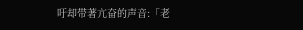吁却带著亢奋的声音:「老